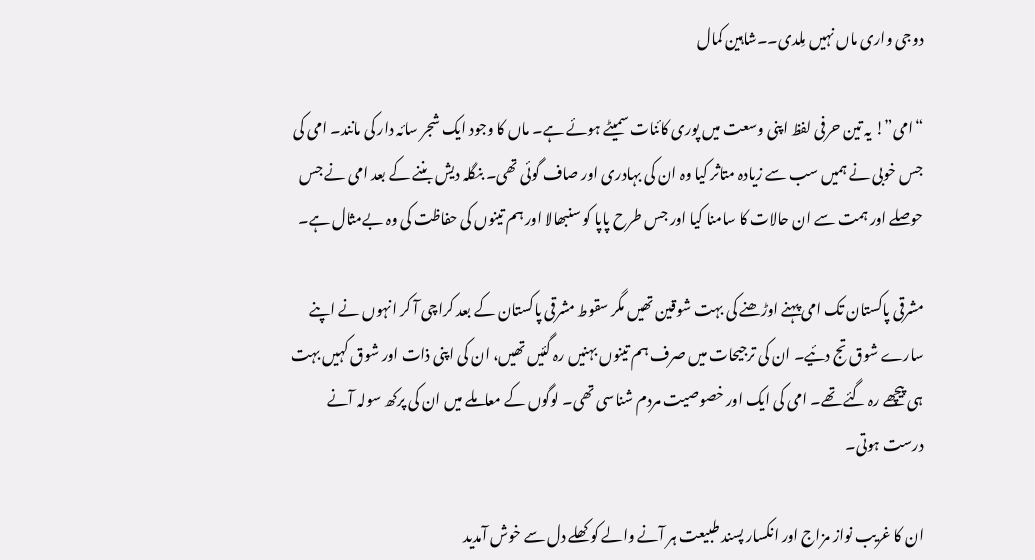دوجی واری ماں نہیں مِلدی۔۔شاہین کمال

“امی”! یہ تین حرفی لفظ اپنی وسعت میں پوری کائنات سمیٹے ہوئے ہے۔ ماں کا وجود ایک شجر سائہ دار کی مانند۔ امی کی جس خوبی نے ہمیں سب سے زیادہ متاثر کیا وہ ان کی بہادری اور صاف گوئی تھی۔ بنگلہ دیش بننے کے بعد امی نے جس حوصلے اور ہمت سے ان حالات کا سامنا کیا اور جس طرح پاپا کو سنبھالا اور ہم تینوں کی حفاظت کی وہ بےمثال ہے۔

مشرقی پاکستان تک امی پہنے اوڑھنے کی بہت شوقین تھیں مگر سقوط مشرقی پاکستان کے بعد کراچی آ کر انہوں نے اپنے سارے شوق تج دئیے۔ ان کی ترجیحات میں صرف ہم تینوں بہنیں رہ گئیں تھیں، ان کی اپنی ذات اور شوق کہیں بہت ہی پیچھے رہ گئے تھے۔ امی کی ایک اور خصوصیت مردم شناسی تھی۔ لوگوں کے معاملے میں ان کی پرکھ سولہ آنے درست ہوتی۔

ان کا غریب نواز مزاج اور انکسار پسند طبیعت ہر آنے والے کو کھلے دل سے خوش آمدید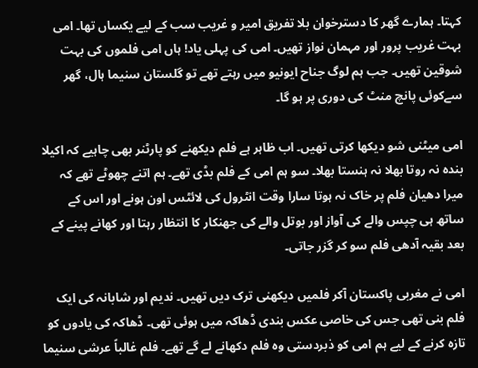کہتا۔ ہمارے گھر کا دسترخوان بلا تفریق امیر و غریب سب کے لیے یکساں تھا۔ امی بہت غریب پرور اور مہمان نواز تھیں۔ امی کی پہلی یاد! ہاں امی فلموں کی بہت شوقین تھیں۔ جب ہم لوگ جناح ایونیو میں رہتے تھے تو گلستان سنیما ہال، گھر سےکوئی پانچ منٹ کی دوری پر ہو گا۔

امی میٹنی شو دیکھا کرتی تھیں۔ اب ظاہر ہے فلم دیکھنے کو پارٹنر بھی چاہیے کہ اکیلا بندہ نہ روتا بھلا نہ ہنستا بھلا۔ سو ہم امی کے فلم بڈی تھے۔ ہم اتنے چھوٹے تھے کہ میرا دھیان فلم پر خاک نہ ہوتا سارا وقت انٹرول کی لائٹس اون ہونے اور اس کے ساتھ ہی چپس والے کی آواز اور بوتل والے کی جھنکار کا انتظار رہتا اور کھانے پینے کے بعد بقیہ آدھی فلم سو کر گزر جاتی۔

امی نے مغربی پاکستان آکر فلمیں دیکھنی ترک دیں تھیں۔ ندیم اور شابانہ کی ایک فلم بنی تھی جس کی خاصی عکس بندی ڈھاکہ میں ہوئی تھی۔ ڈھاکہ کی یادوں کو تازہ کرنے کے لیے ہم امی کو ذبردستی وہ فلم دکھانے لے گے تھے۔ فلم غالباً عرشی سنیما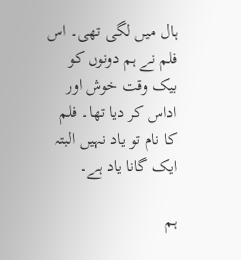ہال میں لگی تھی۔ اس فلم نے ہم دونوں کو بیک وقت خوش اور اداس کر دیا تھا۔ فلم کا نام تو یاد نہیں البتہ ایک گانا یاد ہے۔

ہم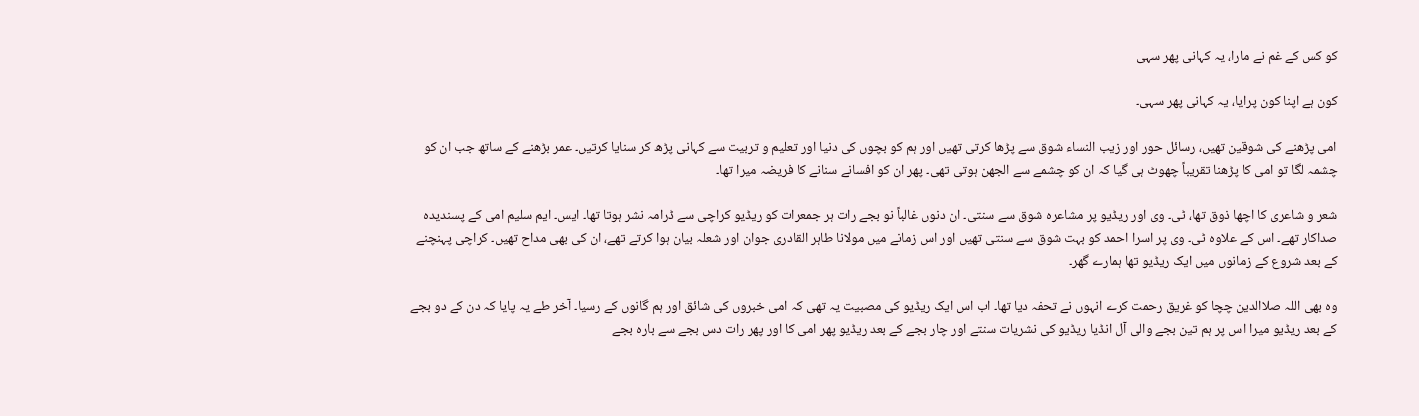کو کس کے غم نے مارا، یہ کہانی پھر سہی

کون ہے اپنا کون پرایا، یہ کہانی پھر سہی۔

امی پڑھنے کی شوقین تھیں، رسائل حور اور زیب النساء شوق سے پڑھا کرتی تھیں اور ہم کو بچوں کی دنیا اور تعلیم و تربیت سے کہانی پڑھ کر سنایا کرتیں۔ عمر بڑھنے کے ساتھ جب ان کو چشمہ لگا تو امی کا پڑھنا تقریباً چھوٹ ہی گیا کہ ان کو چشمے سے الجھن ہوتی تھی۔ پھر ان کو افسانے سنانے کا فریضہ میرا تھا۔

شعر و شاعری کا اچھا ذوق تھا، ٹی۔ وی اور ریڈیو پر مشاعرہ شوق سے سنتی۔ ان دنوں غالباً نو بجے رات ہر جمعرات کو ریڈیو کراچی سے ڈرامہ نشر ہوتا تھا۔ ایس۔ ایم سلیم امی کے پسندیدہ صداکار تھے۔ اس کے علاوہ ٹی۔ وی پر اسرا احمد کو بہت شوق سے سنتی تھیں اور اس زمانے میں مولانا طاہر القادری جوان اور شعلہ بیان ہوا کرتے تھے، ان کی بھی مداح تھیں۔ کراچی پہنچنے کے بعد شروع کے زمانوں میں ایک ریڈیو تھا ہمارے گھر۔

وہ بھی اللہ صلاالدین چچا کو غریق رحمت کرے انہوں نے تحفہ دیا تھا۔ اب اس ایک ریڈیو کی مصبیت یہ تھی کہ امی خبروں کی شائق اور ہم گانوں کے رسیا۔ آخر طے یہ پایا کہ دن کے دو بجے کے بعد ریڈیو میرا اس پر ہم تین بجے والی آل انڈیا ریڈیو کی نشریات سنتے اور چار بجے کے بعد ریڈیو پھر امی کا اور پھر رات دس بجے سے بارہ بجے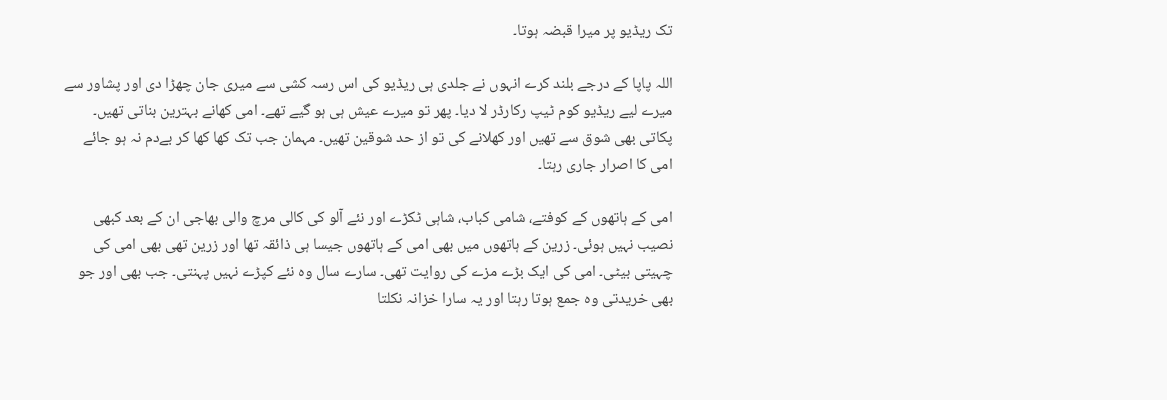تک ریڈیو پر میرا قبضہ ہوتا۔

اللہ پاپا کے درجے بلند کرے انہوں نے جلدی ہی ریڈیو کی اس رسہ کشی سے میری جان چھڑا دی اور پشاور سے میرے لیے ریڈیو کوم ٹیپ رکارڈر لا دیا۔ پھر تو میرے عیش ہی ہو گیے تھے۔ امی کھانے بہترین بناتی تھیں۔ پکاتی بھی شوق سے تھیں اور کھلانے کی تو از حد شوقین تھیں۔ مہمان جب تک کھا کھا کر بےدم نہ ہو جائے امی کا اصرار جاری رہتا۔

امی کے ہاتھوں کے کوفتے، شامی کباب، شاہی ٹکڑے اور نئے آلو کی کالی مرچ والی بھاجی ان کے بعد کبھی نصیب نہیں ہوئی۔ زرین کے ہاتھوں میں بھی امی کے ہاتھوں جیسا ہی ذائقہ تھا اور زرین تھی بھی امی کی چہیتی بیٹی۔ امی کی ایک بڑے مزے کی روایت تھی۔ سارے سال وہ نئے کپڑے نہیں پہنتی۔ جب بھی اور جو بھی خریدتی وہ جمع ہوتا رہتا اور یہ سارا خزانہ نکلتا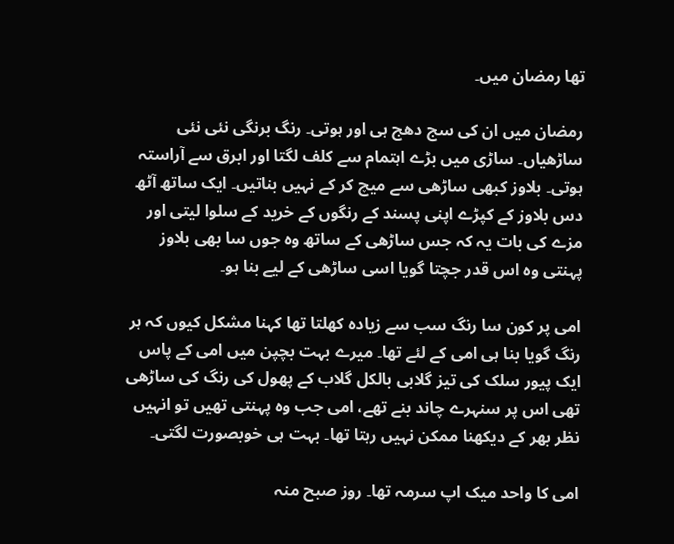تھا رمضان میں۔

رمضان میں ان کی سج دھج ہی اور ہوتی۔ رنگ برنگی نئی نئی ساڑھیاں۔ ساڑی میں بڑے اہتمام سے کلف لگتا اور ابرق سے آراستہ ہوتی۔ بلاوز کبھی ساڑھی سے میچ کر کے نہیں بناتیں۔ ایک ساتھ آٹھ دس بلاوز کے کپڑے اپنی پسند کے رنگوں کے خرید کے سلوا لیتی اور مزے کی بات یہ کہ جس ساڑھی کے ساتھ وہ جوں سا بھی بلاوز پہنتی وہ اس قدر جچتا گویا اسی ساڑھی کے لیے بنا ہو۔

امی پر کون سا رنگ سب سے زیادہ کھلتا تھا کہنا مشکل کیوں کہ ہر رنگ گویا بنا ہی امی کے لئے تھا۔ میرے بہت بچپن میں امی کے پاس ایک پیور سلک کی تیز گلابی بالکل گلاب کے پھول کی رنگ کی ساڑھی تھی اس پر سنہرے چاند بنے تھے، امی جب وہ پہنتی تھیں تو انہیں نظر بھر کے دیکھنا ممکن نہیں رہتا تھا۔ بہت ہی خوبصورت لگتی۔

امی کا واحد میک اپ سرمہ تھا۔ روز صبح منہ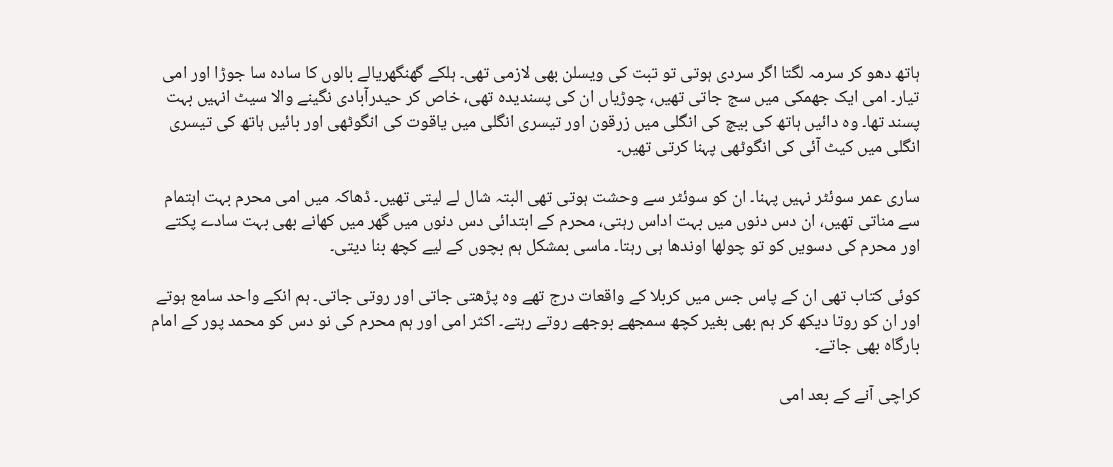ہاتھ دھو کر سرمہ لگتا اگر سردی ہوتی تو تبت کی ویسلن بھی لازمی تھی۔ ہلکے گھنگھریالے بالوں کا سادہ سا جوڑا اور امی تیار۔ امی ایک جھمکی میں سج جاتی تھیں، چوڑیاں ان کی پسندیدہ تھی، خاص کر حیدرآبادی نگینے والا سیٹ انہیں بہت پسند تھا۔ وہ دائیں ہاتھ کی بیچ کی انگلی میں زرقون اور تیسری انگلی میں یاقوت کی انگوٹھی اور بائیں ہاتھ کی تیسری انگلی میں کیٹ آئی کی انگوٹھی پہنا کرتی تھیں۔

ساری عمر سوئٹر نہیں پہنا۔ ان کو سوئٹر سے وحشت ہوتی تھی البتہ شال لے لیتی تھیں۔ ڈھاکہ میں امی محرم بہت اہتمام سے مناتی تھیں، ان دس دنوں میں بہت اداس رہتی، محرم کے ابتدائی دس دنوں میں گھر میں کھانے بھی بہت سادے پکتے اور محرم کی دسویں کو تو چولھا اوندھا ہی رہتا۔ ماسی بمشکل ہم بچوں کے لیے کچھ بنا دیتی۔

کوئی کتاب تھی ان کے پاس جس میں کربلا کے واقعات درج تھے وہ پڑھتی جاتی اور روتی جاتی۔ ہم انکے واحد سامع ہوتے اور ان کو روتا دیکھ کر ہم بھی بغیر کچھ سمجھے بوجھے روتے رہتے۔ اکثر امی اور ہم محرم کی نو دس کو محمد پور کے امام بارگاہ بھی جاتے۔

کراچی آنے کے بعد امی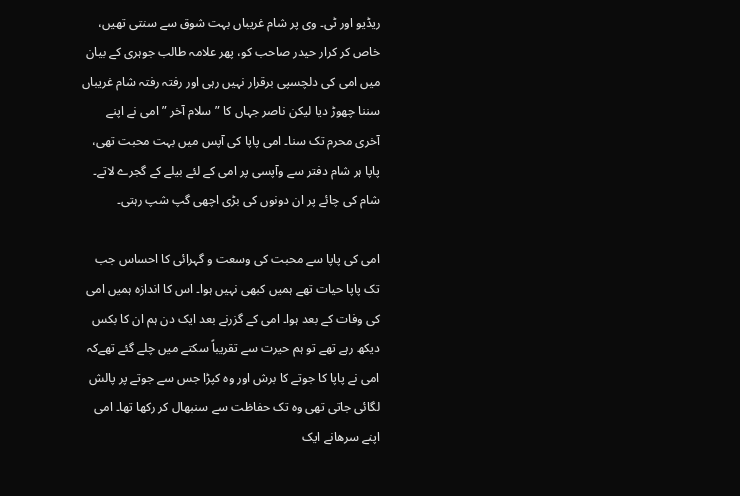ریڈیو اور ٹی۔ وی پر شام غریباں بہت شوق سے سنتی تھیں، خاص کر کرار حیدر صاحب کو، پھر علامہ طالب جوہری کے بیان میں امی کی دلچسپی برقرار نہیں رہی اور رفتہ رفتہ شام غریباں سننا چھوڑ دیا لیکن ناصر جہاں کا ” سلام آخر ” امی نے اپنے آخری محرم تک سنا۔ امی پاپا کی آپس میں بہت محبت تھی، پاپا ہر شام دفتر سے وآپسی پر امی کے لئے بیلے کے گجرے لاتے۔ شام کی چائے پر ان دونوں کی بڑی اچھی گپ شپ رہتی۔

امی کی پاپا سے محبت کی وسعت و گہرائی کا احساس جب تک پاپا حیات تھے ہمیں کبھی نہیں ہوا۔ اس کا اندازہ ہمیں امی کی وفات کے بعد ہوا۔ امی کے گزرنے بعد ایک دن ہم ان کا بکس دیکھ رہے تھے تو ہم حیرت سے تقریباً سکتے میں چلے گئے تھےکہ امی نے پاپا کا جوتے کا برش اور وہ کپڑا جس سے جوتے پر پالش لگائی جاتی تھی وہ تک حفاظت سے سنبھال کر رکھا تھا۔ امی اپنے سرھانے ایک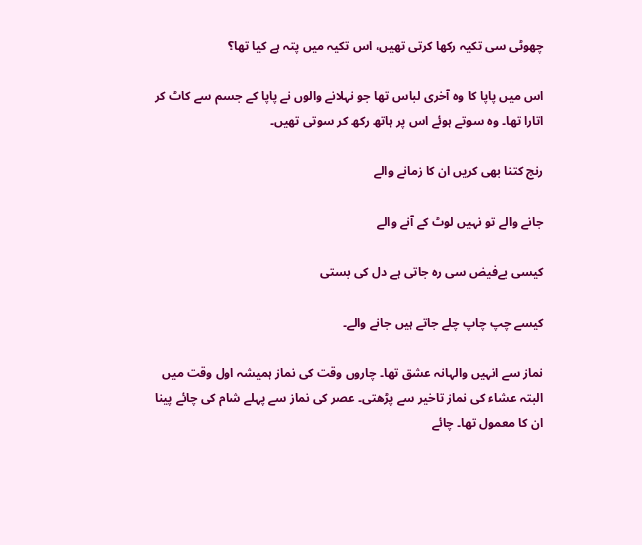چھوٹی سی تکیہ رکھا کرتی تھیں، اس تکیہ میں پتہ ہے کیا تھا؟

اس میں پاپا کا وہ آخری لباس تھا جو نہلانے والوں نے پاپا کے جسم سے کاٹ کر اتارا تھا۔ وہ سوتے ہوئے اس پر ہاتھ رکھ کر سوتی تھیں۔

رنج کتنا بھی کریں ان کا زمانے والے

جانے والے تو نہیں لوٹ کے آنے والے

کیسی بےفیض سی رہ جاتی ہے دل کی بستی

کیسے چپ چاپ چلے جاتے ہیں جانے والے۔

نماز سے انہیں والہانہ عشق تھا۔ چاروں وقت کی نماز ہمیشہ اول وقت میں البتہ عشاء کی نماز تاخیر سے پڑھتی۔ عصر کی نماز سے پہلے شام کی چائے پینا ان کا معمول تھا۔ چائے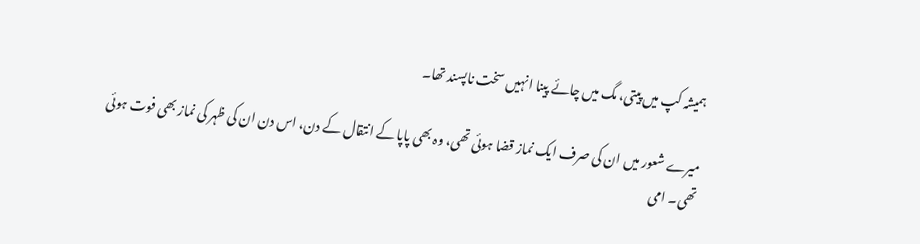ہمیشہ کپ میں پیتی، مگ میں چائے پینا انہیں سخت ناپسند تھا۔

میرے شعور میں ان کی صرف ایک نماز قضا ہوئی تھی، وہ بھی پاپا کے انتقال کے دن، اس دن ان کی ظہر کی نماز بھی فوت ہوئی تھی۔ امی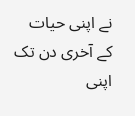نے اپنی حیات کے آخری دن تک اپنی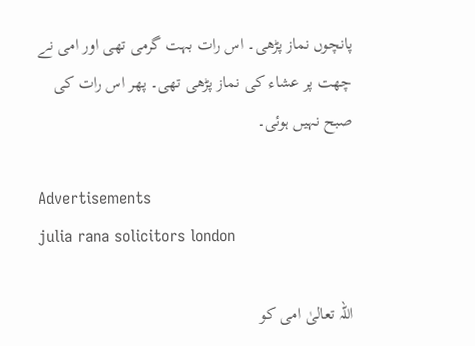پانچوں نماز پڑھی۔ اس رات بہت گرمی تھی اور امی نے چھت پر عشاء کی نماز پڑھی تھی۔ پھر اس رات کی صبح نہیں ہوئی۔

Advertisements
julia rana solicitors london

اللہ تعالیٰ امی کو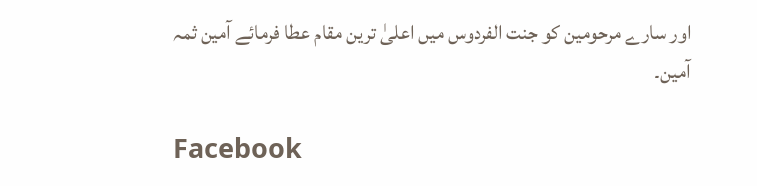اور سارے مرحومین کو جنت الفردوس میں اعلیٰ ترین مقام عطا فرمائے آمین ثمہ آمین۔

Facebook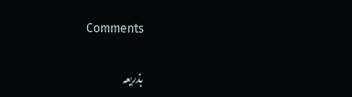Comments

بذریعہ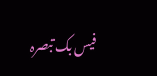فیس بک تبصرہ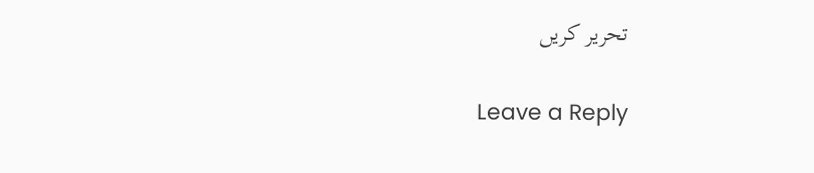تحریر کریں

Leave a Reply